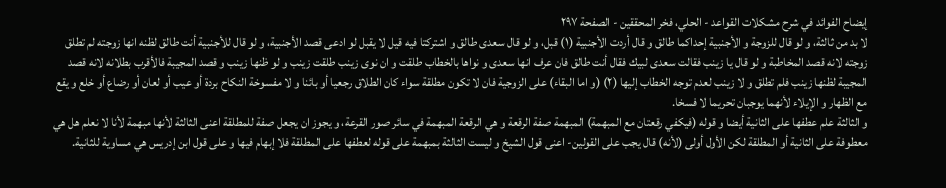إيضاح الفوائد في شرح مشكلات القواعد - الحلي، فخر المحققين - الصفحة ٢٩٧
لا بد من ثالثة، و لو قال للزوجة و الأجنبية إحداكما طالق و قال أردت الأجنبية (١) قبل، و لو قال سعدى طالق و اشتركتا فيه قيل لا يقبل لو ادعى قصد الأجنبية، و لو قال للأجنبية أنت طالق لظنه انها زوجته لم تطلق زوجته لانه قصد المخاطبة و لو قال يا زينب فقالت سعدى لبيك فقال أنت طالق فان عرف انها سعدى و نواها بالخطاب طلقت و ان نوى زينب طلقت زينب و لو ظنها زينب و قصد المجيبة فالأقرب بطلانه لانه قصد المجيبة لظنها زينب فلم تطلق و لا زينب لعدم توجه الخطاب إليها (٢) (و اما البقاء) على الزوجية فان لا تكون مطلقة سواء كان الطلاق رجعيا أو بائنا و لا مفسوخة النكاح بردة أو عيب أو لعان أو رضاع أو خلع و يقع مع الظهار و الإيلاء لأنهما يوجبان تحريما لا فسخا.
و الثالثة علم عطفها على الثانية أيضا و قوله (فيكفي رقعتان مع المبهمة) المبهمة صفة الرقعة و هي الرقعة المبهمة في سائر صور القرعة، و يجوز ان يجعل صفة للمطلقة اعنى الثالثة لأنها مبهمة لأنا لا نعلم هل هي معطوفة على الثانية أو المطلقة لكن الأول أولى (لأنه) قال يجب على القولين- اعنى قول الشيخ و ليست الثالثة بمبهمة على قوله لعطفها على المطلقة فلا إبهام فيها و على قول ابن إدريس هي مساوية للثانية.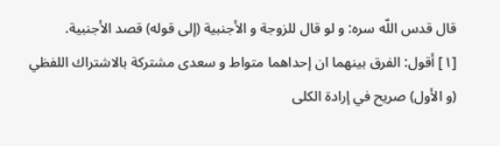قال قدس اللّه سره: و لو قال للزوجة و الأجنبية (إلى قوله) قصد الأجنبية.
[١] أقول: الفرق بينهما ان إحداهما متواط و سعدى مشتركة بالاشتراك اللفظي (و الأول) صريح في إرادة الكلى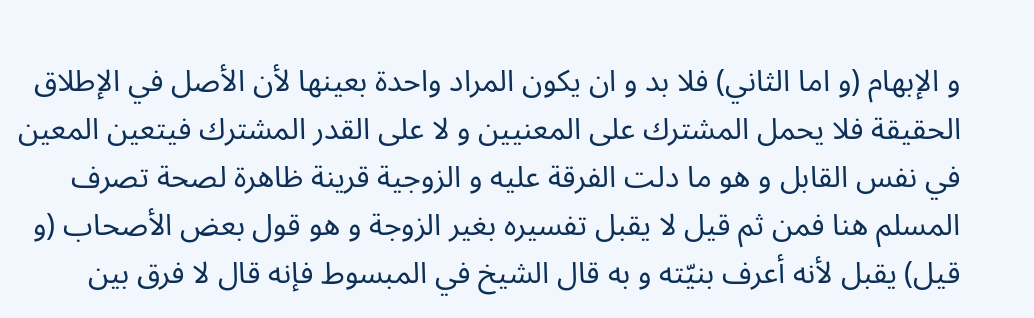و الإبهام (و اما الثاني) فلا بد و ان يكون المراد واحدة بعينها لأن الأصل في الإطلاق الحقيقة فلا يحمل المشترك على المعنيين و لا على القدر المشترك فيتعين المعين في نفس القابل و هو ما دلت الفرقة عليه و الزوجية قرينة ظاهرة لصحة تصرف المسلم هنا فمن ثم قيل لا يقبل تفسيره بغير الزوجة و هو قول بعض الأصحاب (و قيل) يقبل لأنه أعرف بنيّته و به قال الشيخ في المبسوط فإنه قال لا فرق بين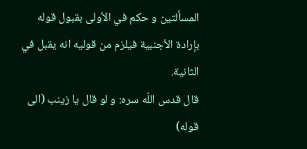المسألتين و حكم في الأولى بقبول قوله بإرادة الأجنبية فيلزم من قوليه انه يقبل في الثانية.
قال قدس اللّه سره: و لو قال يا زينب (الى قوله)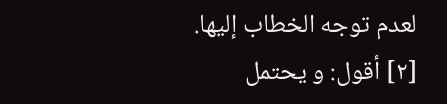لعدم توجه الخطاب إليها.
[٢] أقول: و يحتمل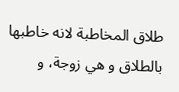طلاق المخاطبة لانه خاطبها بالطلاق و هي زوجة، و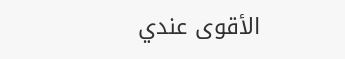الأقوى عندي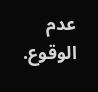عدم الوقوع.